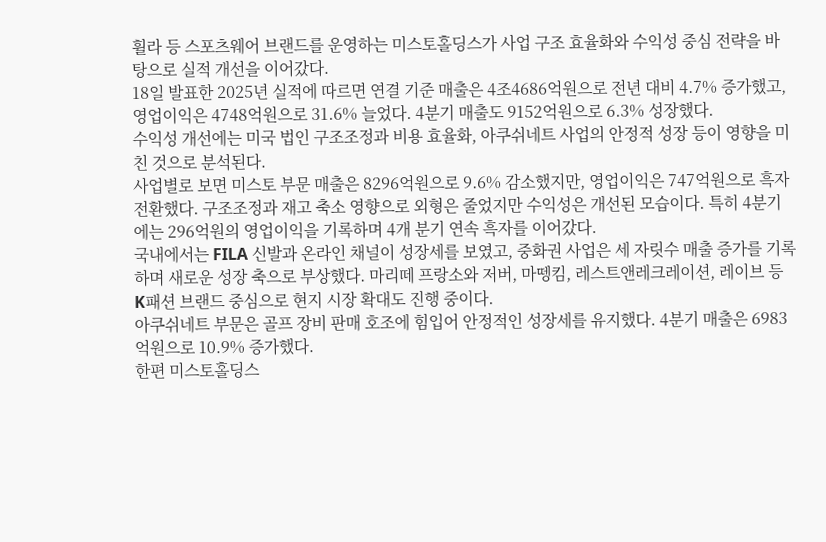휠라 등 스포츠웨어 브랜드를 운영하는 미스토홀딩스가 사업 구조 효율화와 수익성 중심 전략을 바탕으로 실적 개선을 이어갔다.
18일 발표한 2025년 실적에 따르면 연결 기준 매출은 4조4686억원으로 전년 대비 4.7% 증가했고, 영업이익은 4748억원으로 31.6% 늘었다. 4분기 매출도 9152억원으로 6.3% 성장했다.
수익성 개선에는 미국 법인 구조조정과 비용 효율화, 아쿠쉬네트 사업의 안정적 성장 등이 영향을 미친 것으로 분석된다.
사업별로 보면 미스토 부문 매출은 8296억원으로 9.6% 감소했지만, 영업이익은 747억원으로 흑자 전환했다. 구조조정과 재고 축소 영향으로 외형은 줄었지만 수익성은 개선된 모습이다. 특히 4분기에는 296억원의 영업이익을 기록하며 4개 분기 연속 흑자를 이어갔다.
국내에서는 FILA 신발과 온라인 채널이 성장세를 보였고, 중화권 사업은 세 자릿수 매출 증가를 기록하며 새로운 성장 축으로 부상했다. 마리떼 프랑소와 저버, 마뗑킴, 레스트앤레크레이션, 레이브 등 K패션 브랜드 중심으로 현지 시장 확대도 진행 중이다.
아쿠쉬네트 부문은 골프 장비 판매 호조에 힘입어 안정적인 성장세를 유지했다. 4분기 매출은 6983억원으로 10.9% 증가했다.
한편 미스토홀딩스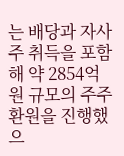는 배당과 자사주 취득을 포함해 약 2854억원 규모의 주주환원을 진행했으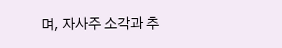며, 자사주 소각과 추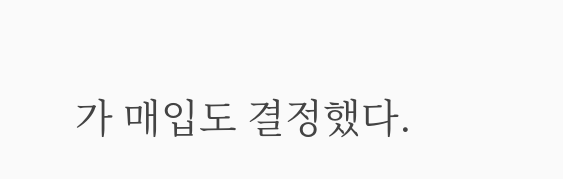가 매입도 결정했다.